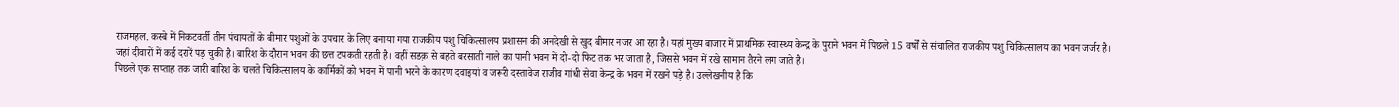राजमहल. कस्बे में निकटवर्ती तीन पंचायतों के बीमार पशुओं के उपचार के लिए बनाया गया राजकीय पशु चिकित्सालय प्रशासन की अनदेखी से खुद बीमार नजर आ रहा है। यहां मुख्य बाजार में प्राथमिक स्वास्थ्य केन्द्र के पुराने भवन में पिछले 15 वर्षों से संचालित राजकीय पशु चिकित्सालय का भवन जर्जर है।
जहां दीवारों में कई दरारें पड़ चुकी है। बारिश के दौरान भवन की छत्त टपकती रहती है। वहीं सडक़ से बहते बरसाती नाले का पानी भवन में दो-दो फिट तक भर जाता है, जिससे भवन में रखे सामान तैरने लग जाते है।
पिछले एक सप्ताह तक जारी बारिश के चलते चिकित्सालय के कार्मिकों को भवन में पानी भरने के कारण दवाइयां व जरूरी दस्तावेज राजीव गांधी सेवा केन्द्र के भवन में रखने पड़े है। उल्लेखनीय है कि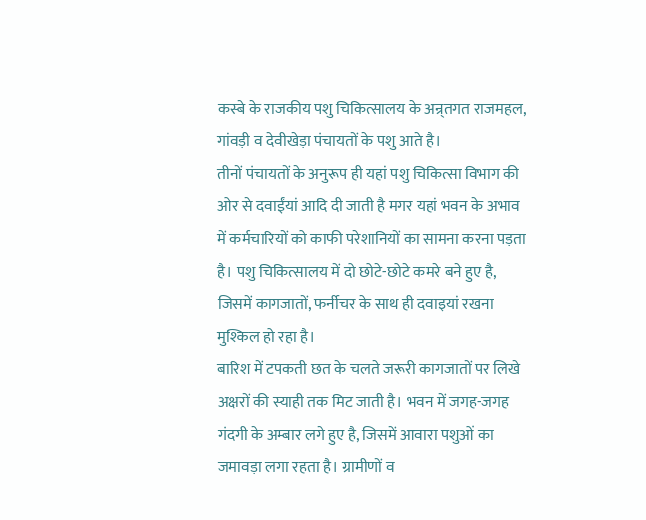कस्बे के राजकीय पशु चिकित्सालय के अन्र्तगत राजमहल, गांवड़ी व देवीखेड़ा पंचायतों के पशु आते है।
तीनों पंचायतों के अनुरूप ही यहां पशु चिकित्सा विभाग की ओर से दवाईंयां आदि दी जाती है मगर यहां भवन के अभाव में कर्मचारियों को काफी परेशानियों का सामना करना पड़ता है। पशु चिकित्सालय में दो छोटे-छोटे कमरे बने हुए है, जिसमें कागजातों, फर्नीचर के साथ ही दवाइयां रखना मुश्किल हो रहा है।
बारिश में टपकती छत के चलते जरूरी कागजातों पर लिखे अक्षरों की स्याही तक मिट जाती है। भवन में जगह-जगह गंदगी के अम्बार लगे हुए है, जिसमें आवारा पशुओं का जमावड़ा लगा रहता है। ग्रामीणों व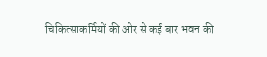चिकित्साकर्मियों की ओर से कई बार भवन की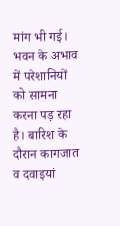मांग भी गई।
भवन के अभाव में परेशानियों को सामना करना पड़ रहा है। बारिश के दौरान कागजात व दवाइयां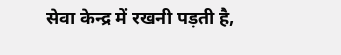सेवा केन्द्र में रखनी पड़ती है,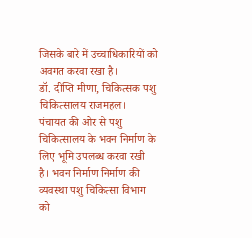जिसके बारे में उच्चाधिकारियों को अवगत करवा रखा है।
डॉ. दीप्ति मीणा, चिकित्सक पशु चिकित्सालय राजमहल।
पंचायत की ओर से पशु चिकित्सालय के भवन निर्माण के लिए भूमि उपलब्ध करवा रखी है। भवन निर्माण निर्माण की व्यवस्था पशु चिकित्सा विभाग को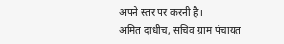अपने स्तर पर करनी है।
अमित दाधीच, सचिव ग्राम पंचायत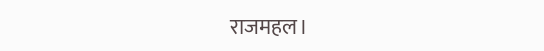राजमहल।